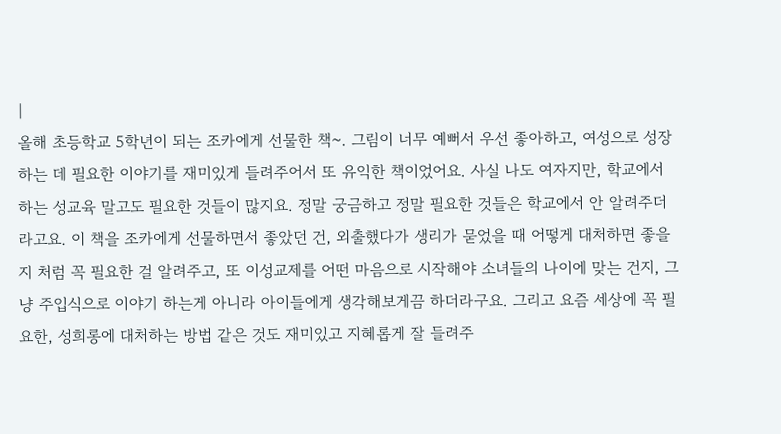|
올해 초등학교 5학년이 되는 조카에게 선물한 책~. 그림이 너무 예뻐서 우선 좋아하고, 여성으로 성장하는 데 필요한 이야기를 재미있게 들려주어서 또 유익한 책이었어요. 사실 나도 여자지만, 학교에서 하는 성교육 말고도 필요한 것들이 많지요. 정말 궁금하고 정말 필요한 것들은 학교에서 안 알려주더라고요. 이 책을 조카에게 선물하면서 좋았던 건, 외출했다가 생리가 묻었을 때 어떻게 대처하면 좋을지 처럼 꼭 필요한 걸 알려주고, 또 이성교제를 어떤 마음으로 시작해야 소녀들의 나이에 맞는 건지, 그냥 주입식으로 이야기 하는게 아니라 아이들에게 생각해보게끔 하더라구요. 그리고 요즘 세상에 꼭 필요한, 성희롱에 대처하는 방법 같은 것도 재미있고 지혜롭게 잘 들려주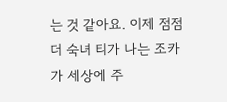는 것 같아요. 이제 점점 더 숙녀 티가 나는 조카가 세상에 주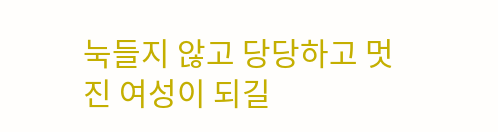눅들지 않고 당당하고 멋진 여성이 되길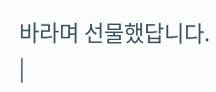바라며 선물했답니다.
|